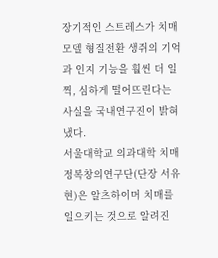장기적인 스트레스가 치매 모델 형질전환 생쥐의 기억과 인지 기능을 훨씬 더 일찍, 심하게 떨어뜨린다는 사실을 국내연구진이 밝혀냈다.
서울대학교 의과대학 치매정복창의연구단(단장 서유현)은 알츠하이머 치매를 일으키는 것으로 알려진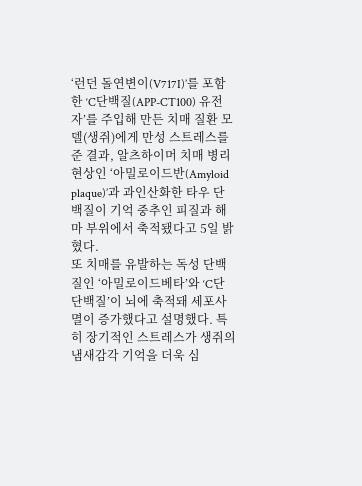‘런던 돌연변이(V717I)’를 포함한 ‘C단백질(APP-CT100) 유전자’를 주입해 만든 치매 질환 모델(생쥐)에게 만성 스트레스를 준 결과, 알츠하이머 치매 병리현상인 ‘아밀로이드반(Amyloid plaque)’과 과인산화한 타우 단백질이 기억 중추인 피질과 해마 부위에서 축적됐다고 5일 밝혔다.
또 치매를 유발하는 독성 단백질인 ‘아밀로이드베타’와 ‘C단 단백질’이 뇌에 축적돼 세포사멸이 증가했다고 설명했다. 특히 장기적인 스트레스가 생쥐의 냄새감각 기억을 더욱 심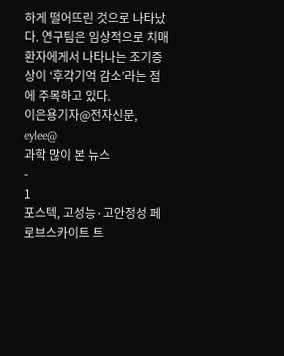하게 떨어뜨린 것으로 나타났다. 연구팀은 임상적으로 치매환자에게서 나타나는 조기증상이 ‘후각기억 감소’라는 점에 주목하고 있다.
이은용기자@전자신문, eylee@
과학 많이 본 뉴스
-
1
포스텍, 고성능·고안정성 페로브스카이트 트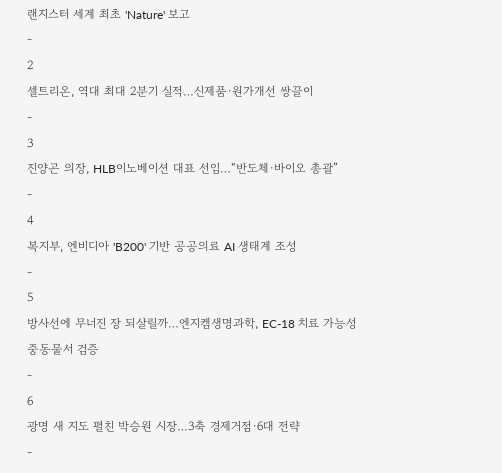랜지스터 세계 최초 'Nature' 보고
-
2
셀트리온, 역대 최대 2분기 실적…신제품·원가개선 쌍끌이
-
3
진양곤 의장, HLB이노베이션 대표 선임…“반도체·바이오 총괄”
-
4
복지부, 엔비디아 'B200' 기반 공공의료 AI 생태계 조성
-
5
방사선에 무너진 장 되살릴까…엔지켐생명과학, EC-18 치료 가능성 중동물서 검증
-
6
광명 새 지도 펼친 박승원 시장…3축 경제거점·6대 전략
-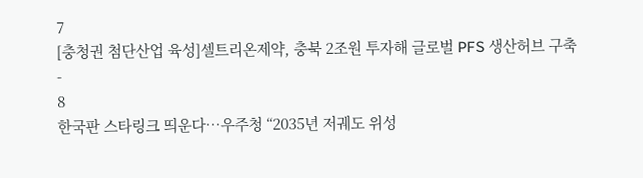7
[충청권 첨단산업 육성]셀트리온제약, 충북 2조원 투자해 글로벌 PFS 생산허브 구축
-
8
한국판 스타링크 띄운다…우주청 “2035년 저궤도 위성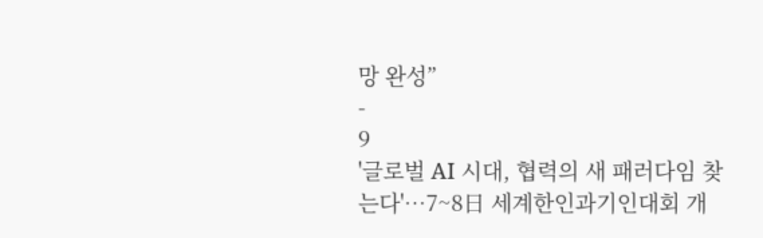망 완성”
-
9
'글로벌 AI 시대, 협력의 새 패러다임 찾는다'…7~8日 세계한인과기인대회 개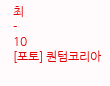최
-
10
[포토] 퀀텀코리아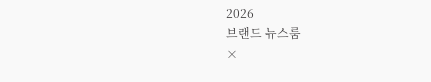2026
브랜드 뉴스룸
×